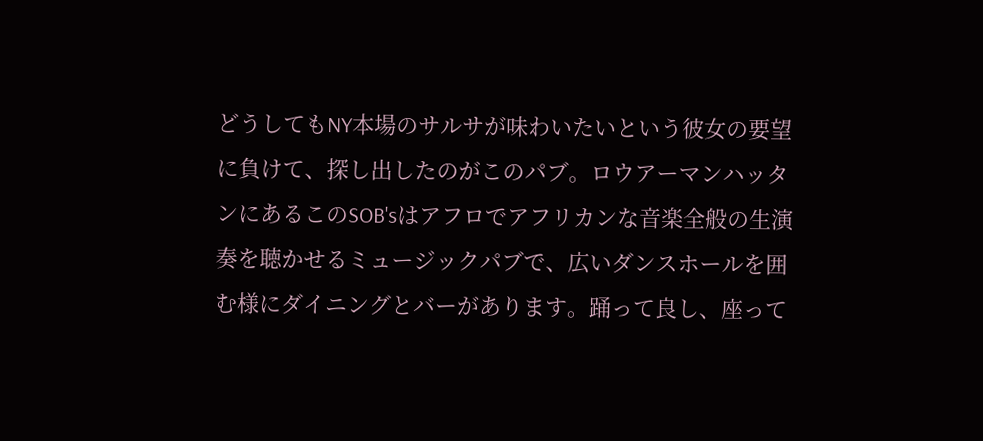どうしてもNY本場のサルサが味わいたいという彼女の要望に負けて、探し出したのがこのパブ。ロウアーマンハッタンにあるこのSOB'sはアフロでアフリカンな音楽全般の生演奏を聴かせるミュージックパブで、広いダンスホールを囲む様にダイニングとバーがあります。踊って良し、座って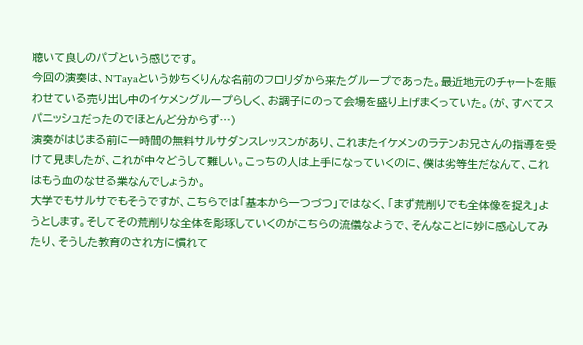聴いて良しのパブという感じです。
今回の演奏は、N'Tayaという妙ちくりんな名前のフロリダから来たグループであった。最近地元のチャートを賑わせている売り出し中のイケメングループらしく、お調子にのって会場を盛り上げまくっていた。(が、すべてスパニッシュだったのでほとんど分からず…)
演奏がはじまる前に一時間の無料サルサダンスレッスンがあり、これまたイケメンのラテンお兄さんの指導を受けて見ましたが、これが中々どうして難しい。こっちの人は上手になっていくのに、僕は劣等生だなんて、これはもう血のなせる業なんでしょうか。
大学でもサルサでもそうですが、こちらでは「基本から一つづつ」ではなく、「まず荒削りでも全体像を捉え」ようとします。そしてその荒削りな全体を彫琢していくのがこちらの流儀なようで、そんなことに妙に感心してみたり、そうした教育のされ方に慣れて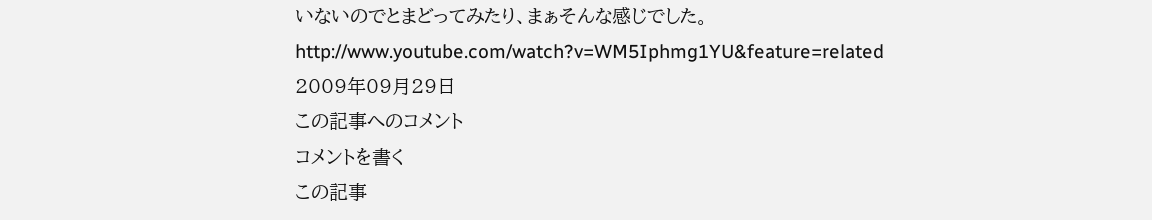いないのでとまどってみたり、まぁそんな感じでした。
http://www.youtube.com/watch?v=WM5Iphmg1YU&feature=related
2009年09月29日
この記事へのコメント
コメントを書く
この記事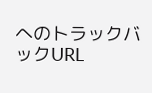へのトラックバックURL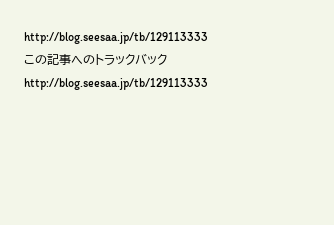http://blog.seesaa.jp/tb/129113333
この記事へのトラックバック
http://blog.seesaa.jp/tb/129113333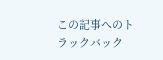この記事へのトラックバック